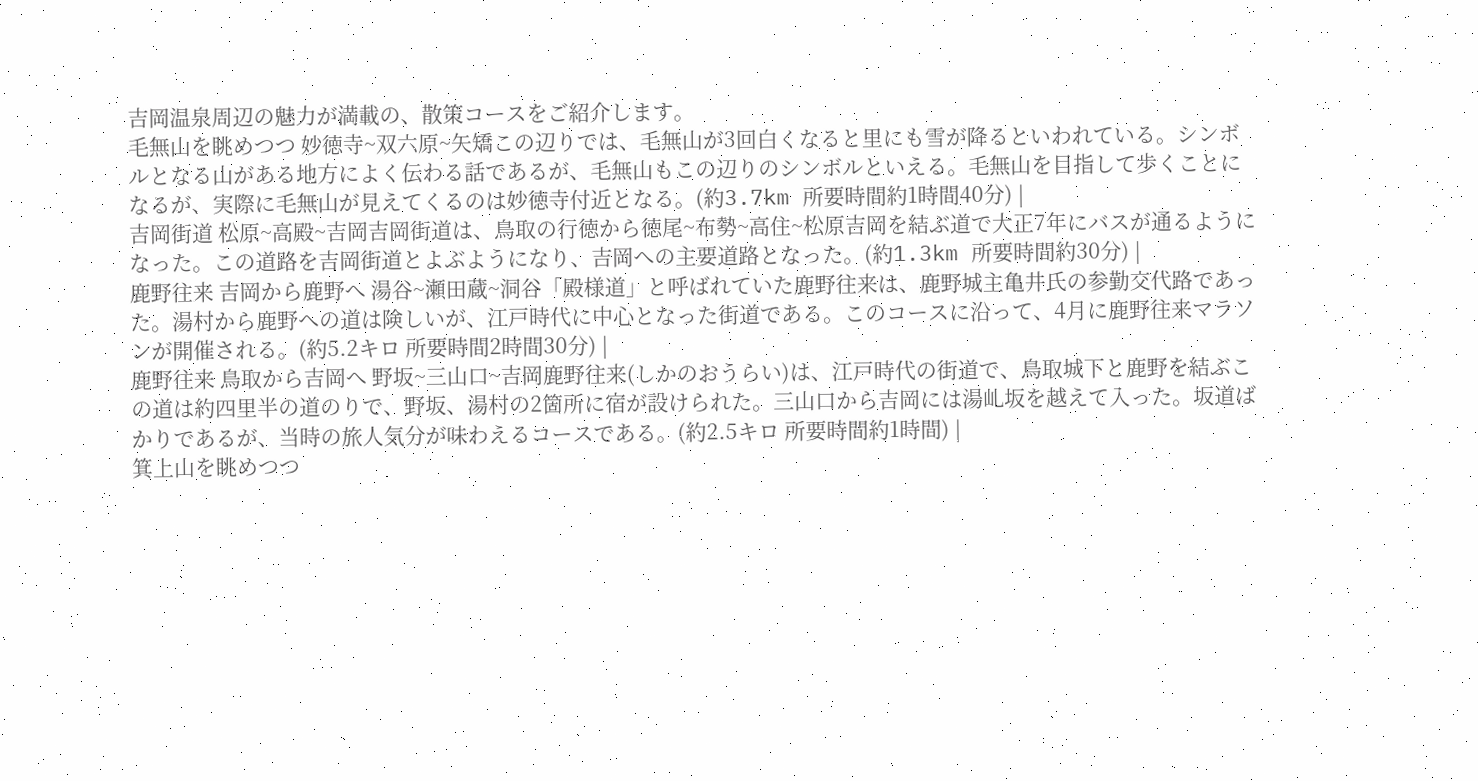吉岡温泉周辺の魅力が満載の、散策コースをご紹介します。
毛無山を眺めつつ 妙徳寺~双六原~矢矯この辺りでは、毛無山が3回白くなると里にも雪が降るといわれている。シンボルとなる山がある地方によく伝わる話であるが、毛無山もこの辺りのシンボルといえる。毛無山を目指して歩くことになるが、実際に毛無山が見えてくるのは妙徳寺付近となる。(約3.7km 所要時間約1時間40分) |
吉岡街道 松原~高殿~吉岡吉岡街道は、鳥取の行徳から徳尾~布勢~高住~松原吉岡を結ぶ道で大正7年にバスが通るようになった。この道路を吉岡街道とよぶようになり、吉岡への主要道路となった。(約1.3km 所要時間約30分) |
鹿野往来 吉岡から鹿野へ 湯谷~瀬田蔵~洞谷「殿様道」と呼ばれていた鹿野往来は、鹿野城主亀井氏の参勤交代路であった。湯村から鹿野への道は険しいが、江戸時代に中心となった街道である。このコースに沿って、4月に鹿野往来マラソンが開催される。(約5.2キロ 所要時間2時間30分) |
鹿野往来 鳥取から吉岡へ 野坂~三山口~吉岡鹿野往来(しかのおうらい)は、江戸時代の街道で、鳥取城下と鹿野を結ぶこの道は約四里半の道のりで、野坂、湯村の2箇所に宿が設けられた。三山口から吉岡には湯乢坂を越えて入った。坂道ばかりであるが、当時の旅人気分が味わえるコースである。(約2.5キロ 所要時間約1時間) |
箕上山を眺めつつ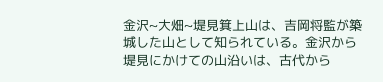金沢~大畑~堤見箕上山は、吉岡将監が築城した山として知られている。金沢から堤見にかけての山沿いは、古代から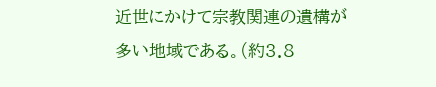近世にかけて宗教関連の遺構が多い地域である。(約3.8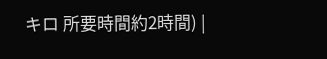キロ 所要時間約2時間) |